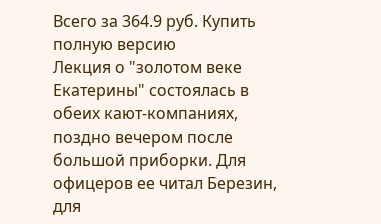Всего за 364.9 руб. Купить полную версию
Лекция о "золотом веке Екатерины" состоялась в обеих кают-компаниях, поздно вечером после большой приборки. Для офицеров ее читал Березин, для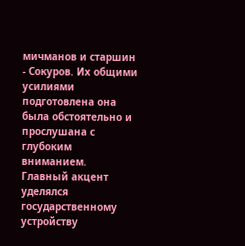мичманов и старшин - Сокуров. Их общими усилиями подготовлена она была обстоятельно и прослушана с глубоким вниманием.
Главный акцент уделялся государственному устройству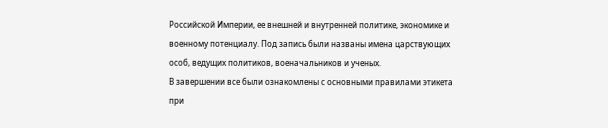Российской Империи, ее внешней и внутренней политике, экономике и военному потенциалу. Под запись были названы имена царствующих особ, ведущих политиков, военачальников и ученых.
В завершении все были ознакомлены с основными правилами этикета при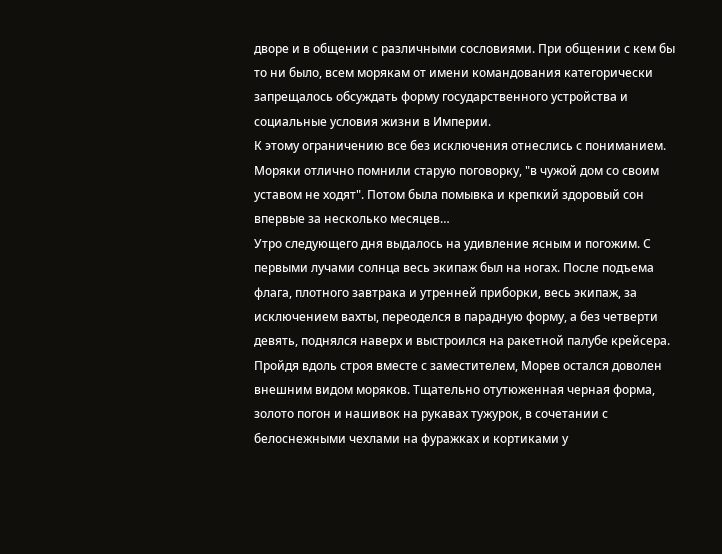дворе и в общении с различными сословиями. При общении с кем бы то ни было, всем морякам от имени командования категорически запрещалось обсуждать форму государственного устройства и социальные условия жизни в Империи.
К этому ограничению все без исключения отнеслись с пониманием. Моряки отлично помнили старую поговорку, "в чужой дом со своим уставом не ходят". Потом была помывка и крепкий здоровый сон впервые за несколько месяцев…
Утро следующего дня выдалось на удивление ясным и погожим. С первыми лучами солнца весь экипаж был на ногах. После подъема флага, плотного завтрака и утренней приборки, весь экипаж, за исключением вахты, переоделся в парадную форму, а без четверти девять, поднялся наверх и выстроился на ракетной палубе крейсера.
Пройдя вдоль строя вместе с заместителем, Морев остался доволен внешним видом моряков. Тщательно отутюженная черная форма, золото погон и нашивок на рукавах тужурок, в сочетании с белоснежными чехлами на фуражках и кортиками у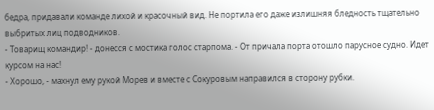бедра, придавали команде лихой и красочный вид. Не портила его даже излишняя бледность тщательно выбритых лиц подводников.
- Товарищ командир! - донесся с мостика голос старпома. - От причала порта отошло парусное судно. Идет курсом на нас!
- Хорошо, - махнул ему рукой Морев и вместе с Сокуровым направился в сторону рубки.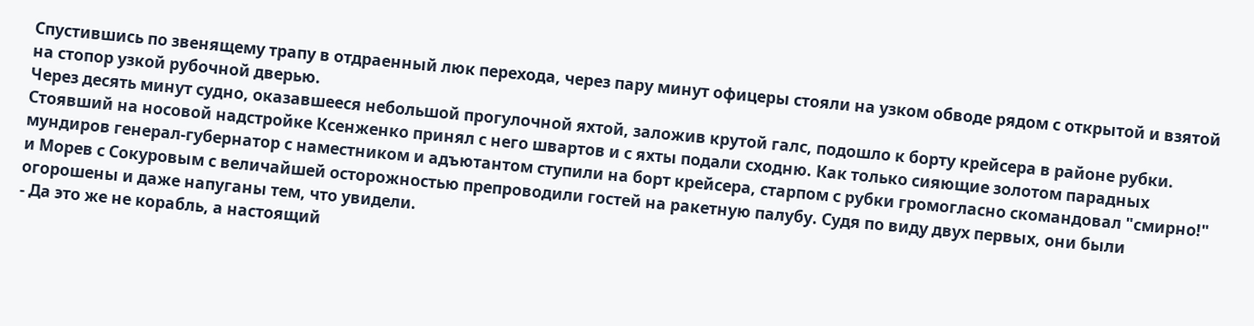Спустившись по звенящему трапу в отдраенный люк перехода, через пару минут офицеры стояли на узком обводе рядом с открытой и взятой на стопор узкой рубочной дверью.
Через десять минут судно, оказавшееся небольшой прогулочной яхтой, заложив крутой галс, подошло к борту крейсера в районе рубки. Стоявший на носовой надстройке Ксенженко принял с него швартов и с яхты подали сходню. Как только сияющие золотом парадных мундиров генерал-губернатор с наместником и адъютантом ступили на борт крейсера, старпом с рубки громогласно скомандовал "смирно!" и Морев с Сокуровым с величайшей осторожностью препроводили гостей на ракетную палубу. Судя по виду двух первых, они были огорошены и даже напуганы тем, что увидели.
- Да это же не корабль, а настоящий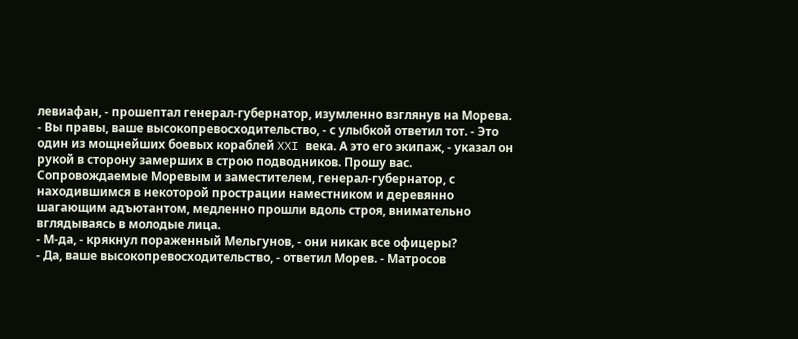левиафан, - прошептал генерал-губернатор, изумленно взглянув на Морева.
- Вы правы, ваше высокопревосходительство, - с улыбкой ответил тот. - Это один из мощнейших боевых кораблей XXI века. А это его экипаж, - указал он рукой в сторону замерших в строю подводников. Прошу вас.
Сопровождаемые Моревым и заместителем, генерал-губернатор, с находившимся в некоторой прострации наместником и деревянно шагающим адъютантом, медленно прошли вдоль строя, внимательно вглядываясь в молодые лица.
- М-да, - крякнул пораженный Мельгунов, - они никак все офицеры?
- Да, ваше высокопревосходительство, - ответил Морев. - Матросов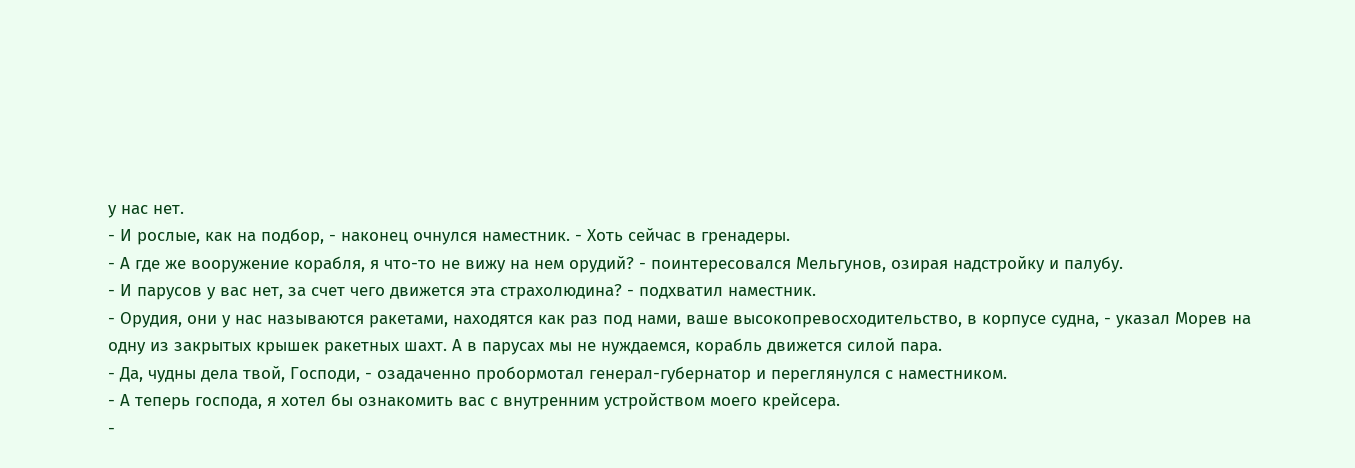у нас нет.
- И рослые, как на подбор, - наконец очнулся наместник. - Хоть сейчас в гренадеры.
- А где же вооружение корабля, я что-то не вижу на нем орудий? - поинтересовался Мельгунов, озирая надстройку и палубу.
- И парусов у вас нет, за счет чего движется эта страхолюдина? - подхватил наместник.
- Орудия, они у нас называются ракетами, находятся как раз под нами, ваше высокопревосходительство, в корпусе судна, - указал Морев на одну из закрытых крышек ракетных шахт. А в парусах мы не нуждаемся, корабль движется силой пара.
- Да, чудны дела твой, Господи, - озадаченно пробормотал генерал-губернатор и переглянулся с наместником.
- А теперь господа, я хотел бы ознакомить вас с внутренним устройством моего крейсера.
-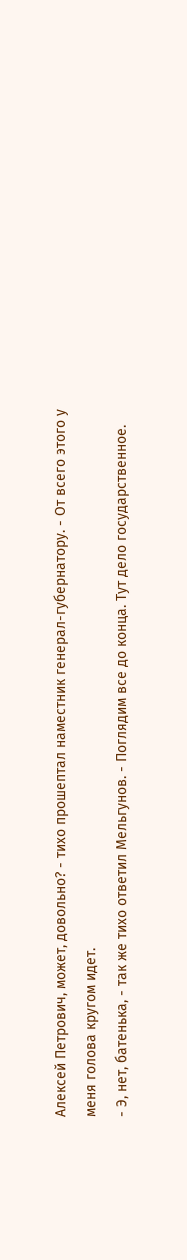Алексей Петрович, может, довольно? - тихо прошептал наместник генерал-губернатору. - От всего этого у меня голова кругом идет.
- Э, нет, батенька, - так же тихо ответил Мельгунов. - Поглядим все до конца. Тут дело государственное.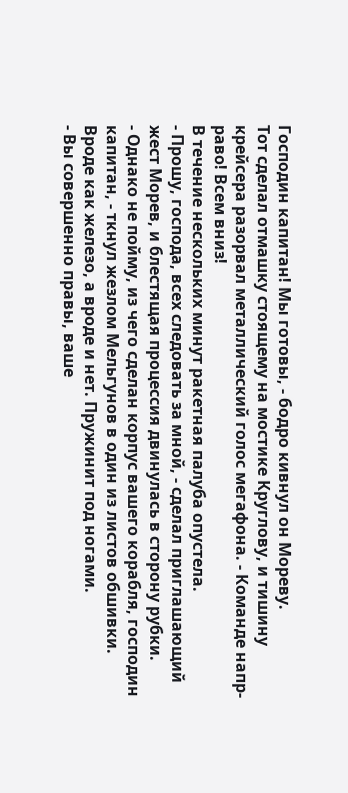Господин капитан! Мы готовы, - бодро кивнул он Мореву.
Тот сделал отмашку стоящему на мостике Круглову, и тишину крейсера разорвал металлический голос мегафона. - Команде напр-раво! Всем вниз!
В течение нескольких минут ракетная палуба опустела.
- Прошу, господа, всех следовать за мной, - сделал приглашающий жест Морев, и блестящая процессия двинулась в сторону рубки.
- Однако не пойму, из чего сделан корпус вашего корабля, господин капитан, - ткнул жезлом Мельгунов в один из листов обшивки. Вроде как железо, а вроде и нет. Пружинит под ногами.
- Вы совершенно правы, ваше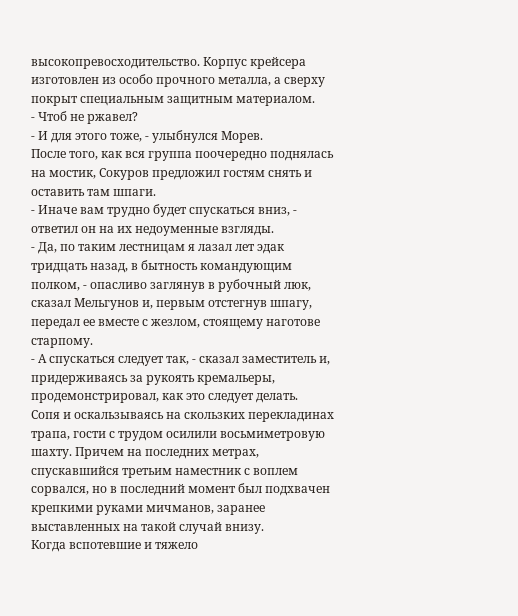высокопревосходительство. Корпус крейсера изготовлен из особо прочного металла, а сверху покрыт специальным защитным материалом.
- Чтоб не ржавел?
- И для этого тоже, - улыбнулся Морев.
После того, как вся группа поочередно поднялась на мостик, Сокуров предложил гостям снять и оставить там шпаги.
- Иначе вам трудно будет спускаться вниз, - ответил он на их недоуменные взгляды.
- Да, по таким лестницам я лазал лет эдак тридцать назад, в бытность командующим полком, - опасливо заглянув в рубочный люк, сказал Мельгунов и, первым отстегнув шпагу, передал ее вместе с жезлом, стоящему наготове старпому.
- А спускаться следует так, - сказал заместитель и, придерживаясь за рукоять кремальеры, продемонстрировал, как это следует делать.
Сопя и оскальзываясь на скользких перекладинах трапа, гости с трудом осилили восьмиметровую шахту. Причем на последних метрах, спускавшийся третьим наместник с воплем сорвался, но в последний момент был подхвачен крепкими руками мичманов, заранее выставленных на такой случай внизу.
Когда вспотевшие и тяжело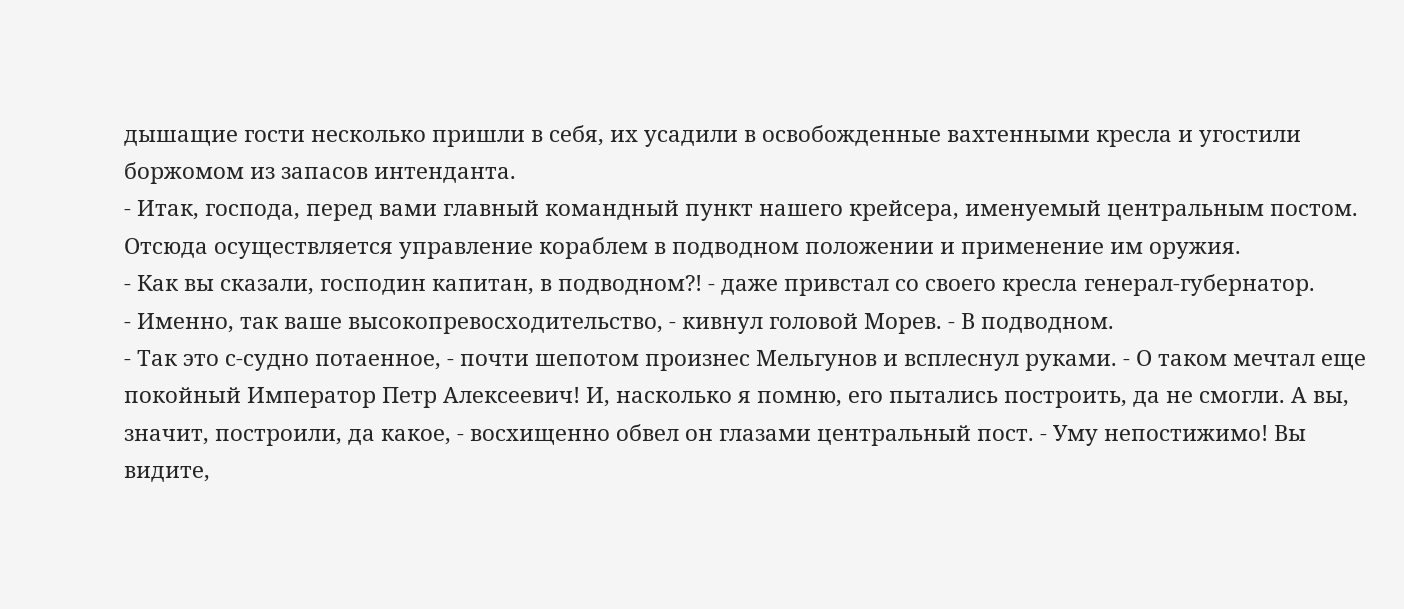дышащие гости несколько пришли в себя, их усадили в освобожденные вахтенными кресла и угостили боржомом из запасов интенданта.
- Итак, господа, перед вами главный командный пункт нашего крейсера, именуемый центральным постом. Отсюда осуществляется управление кораблем в подводном положении и применение им оружия.
- Как вы сказали, господин капитан, в подводном?! - даже привстал со своего кресла генерал-губернатор.
- Именно, так ваше высокопревосходительство, - кивнул головой Морев. - В подводном.
- Так это с-судно потаенное, - почти шепотом произнес Мельгунов и всплеснул руками. - О таком мечтал еще покойный Император Петр Алексеевич! И, насколько я помню, его пытались построить, да не смогли. А вы, значит, построили, да какое, - восхищенно обвел он глазами центральный пост. - Уму непостижимо! Вы видите,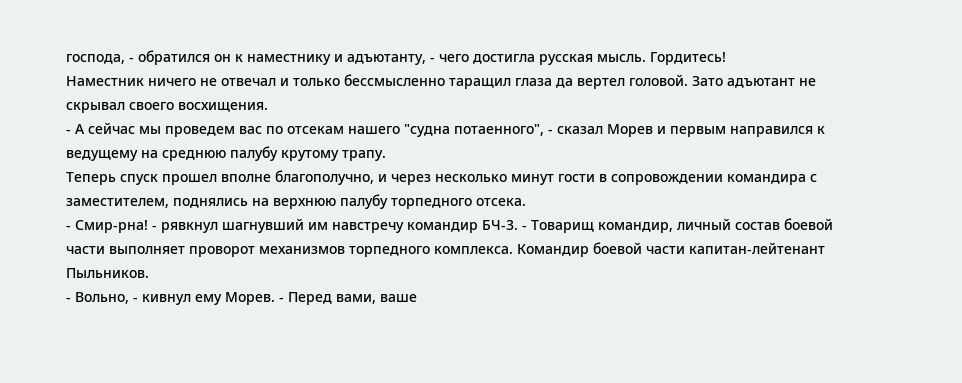господа, - обратился он к наместнику и адъютанту, - чего достигла русская мысль. Гордитесь!
Наместник ничего не отвечал и только бессмысленно таращил глаза да вертел головой. Зато адъютант не скрывал своего восхищения.
- А сейчас мы проведем вас по отсекам нашего "судна потаенного", - сказал Морев и первым направился к ведущему на среднюю палубу крутому трапу.
Теперь спуск прошел вполне благополучно, и через несколько минут гости в сопровождении командира с заместителем, поднялись на верхнюю палубу торпедного отсека.
- Смир-рна! - рявкнул шагнувший им навстречу командир БЧ-3. - Товарищ командир, личный состав боевой части выполняет проворот механизмов торпедного комплекса. Командир боевой части капитан-лейтенант Пыльников.
- Вольно, - кивнул ему Морев. - Перед вами, ваше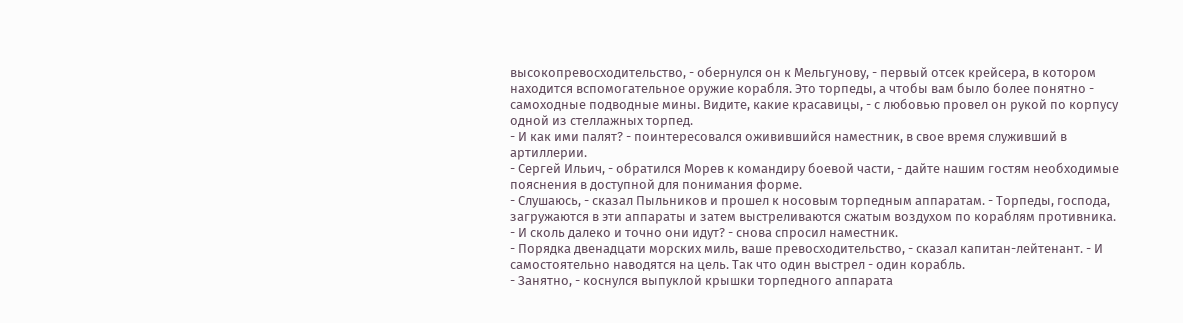высокопревосходительство, - обернулся он к Мельгунову, - первый отсек крейсера, в котором находится вспомогательное оружие корабля. Это торпеды, а чтобы вам было более понятно - самоходные подводные мины. Видите, какие красавицы, - с любовью провел он рукой по корпусу одной из стеллажных торпед.
- И как ими палят? - поинтересовался оживившийся наместник, в свое время служивший в артиллерии.
- Сергей Ильич, - обратился Морев к командиру боевой части, - дайте нашим гостям необходимые пояснения в доступной для понимания форме.
- Слушаюсь, - сказал Пыльников и прошел к носовым торпедным аппаратам. - Торпеды, господа, загружаются в эти аппараты и затем выстреливаются сжатым воздухом по кораблям противника.
- И сколь далеко и точно они идут? - снова спросил наместник.
- Порядка двенадцати морских миль, ваше превосходительство, - сказал капитан-лейтенант. - И самостоятельно наводятся на цель. Так что один выстрел - один корабль.
- Занятно, - коснулся выпуклой крышки торпедного аппарата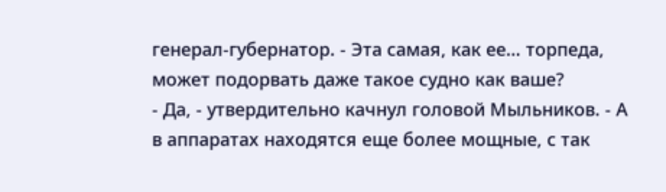генерал-губернатор. - Эта самая, как ее… торпеда, может подорвать даже такое судно как ваше?
- Да, - утвердительно качнул головой Мыльников. - А в аппаратах находятся еще более мощные, с так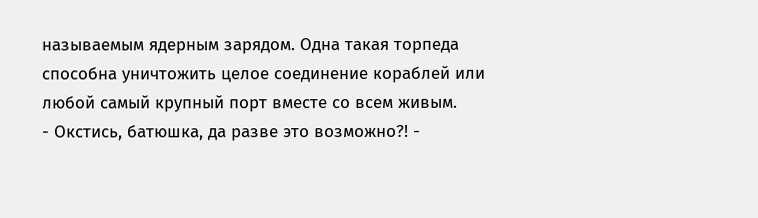называемым ядерным зарядом. Одна такая торпеда способна уничтожить целое соединение кораблей или любой самый крупный порт вместе со всем живым.
- Окстись, батюшка, да разве это возможно?! -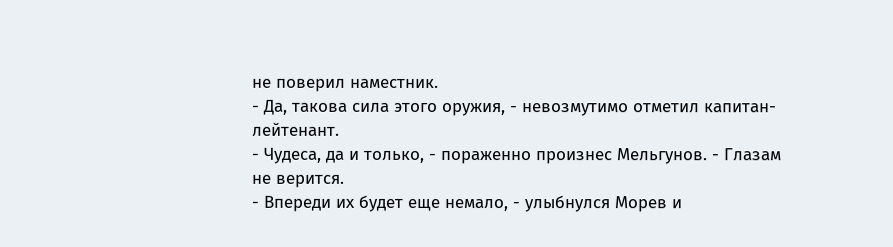не поверил наместник.
- Да, такова сила этого оружия, - невозмутимо отметил капитан-лейтенант.
- Чудеса, да и только, - пораженно произнес Мельгунов. - Глазам не верится.
- Впереди их будет еще немало, - улыбнулся Морев и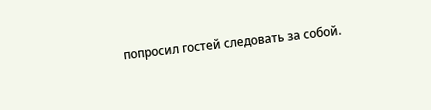попросил гостей следовать за собой.